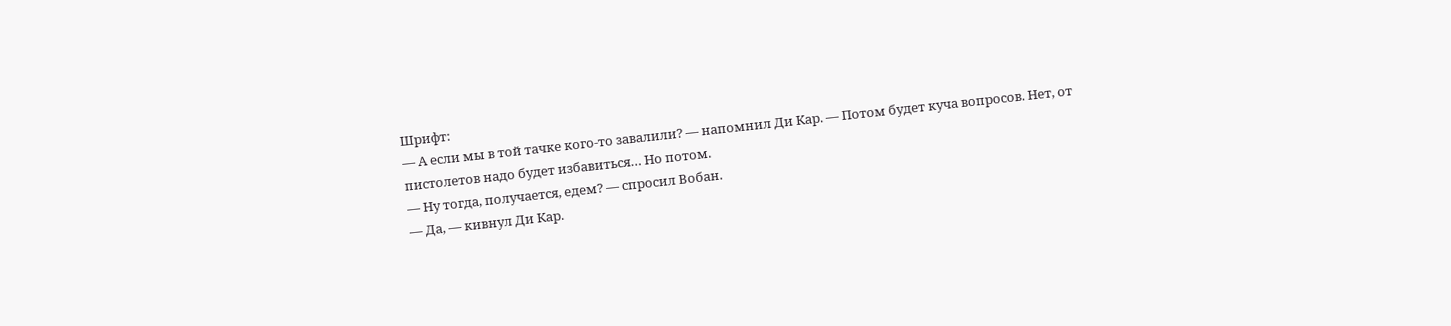Шрифт:
— А если мы в той тачке кого-то завалили? — напомнил Ди Кар. — Потом будет куча вопросов. Нет, от пистолетов надо будет избавиться… Но потом.
— Ну тогда, получается, едем? — спросил Вобан.
— Да, — кивнул Ди Кар.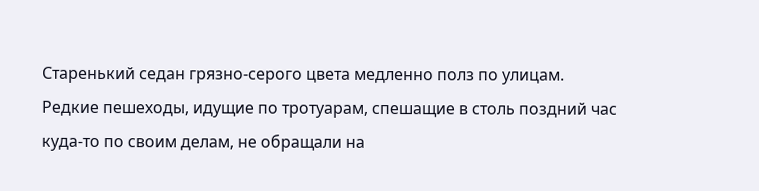Старенький седан грязно-серого цвета медленно полз по улицам.
Редкие пешеходы, идущие по тротуарам, спешащие в столь поздний час куда-то по своим делам, не обращали на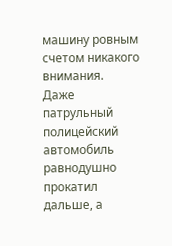машину ровным счетом никакого внимания.
Даже патрульный полицейский автомобиль равнодушно прокатил дальше, а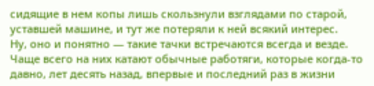сидящие в нем копы лишь скользнули взглядами по старой, уставшей машине, и тут же потеряли к ней всякий интерес.
Ну, оно и понятно — такие тачки встречаются всегда и везде. Чаще всего на них катают обычные работяги, которые когда-то давно, лет десять назад, впервые и последний раз в жизни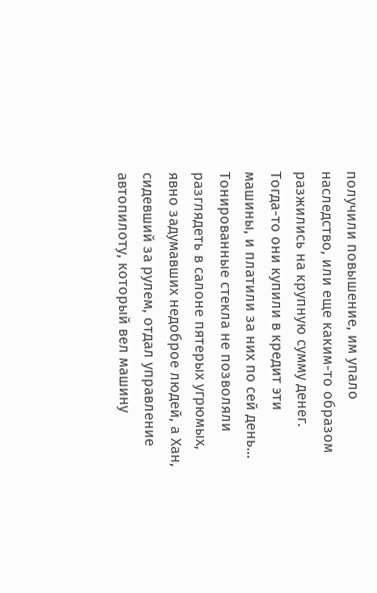получили повышение, им упало наследство, или еще каким-то образом разжились на крупную сумму денег. Тогда-то они купили в кредит эти машины, и платили за них по сей день…
Тонированные стекла не позволяли разглядеть в салоне пятерых угрюмых, явно задумавших недоброе людей, а Хан, сидевший за рулем, отдал управление автопилоту, который вел машину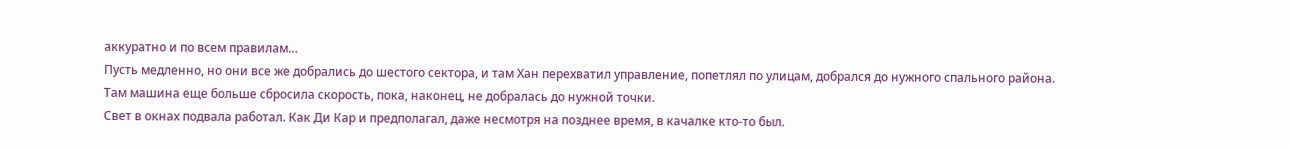аккуратно и по всем правилам…
Пусть медленно, но они все же добрались до шестого сектора, и там Хан перехватил управление, попетлял по улицам, добрался до нужного спального района.
Там машина еще больше сбросила скорость, пока, наконец, не добралась до нужной точки.
Свет в окнах подвала работал. Как Ди Кар и предполагал, даже несмотря на позднее время, в качалке кто-то был.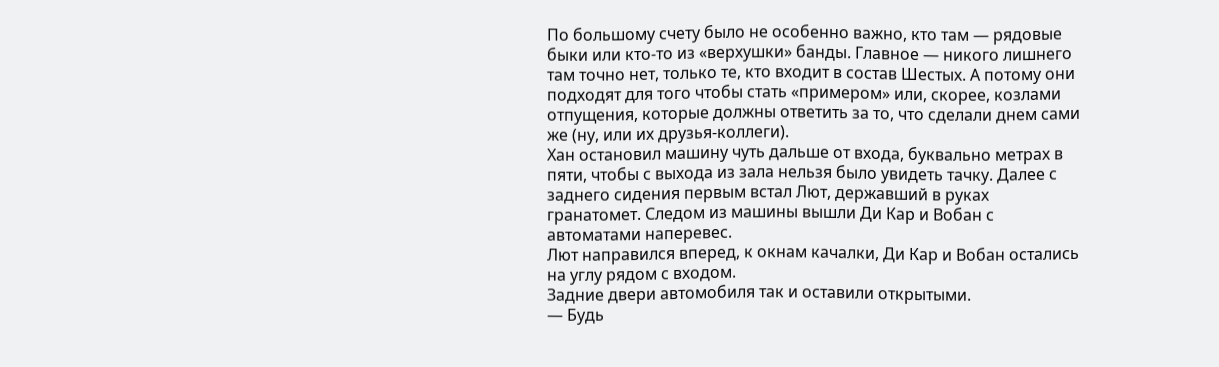По большому счету было не особенно важно, кто там — рядовые быки или кто-то из «верхушки» банды. Главное — никого лишнего там точно нет, только те, кто входит в состав Шестых. А потому они подходят для того чтобы стать «примером» или, скорее, козлами отпущения, которые должны ответить за то, что сделали днем сами же (ну, или их друзья-коллеги).
Хан остановил машину чуть дальше от входа, буквально метрах в пяти, чтобы с выхода из зала нельзя было увидеть тачку. Далее с заднего сидения первым встал Лют, державший в руках гранатомет. Следом из машины вышли Ди Кар и Вобан с автоматами наперевес.
Лют направился вперед, к окнам качалки, Ди Кар и Вобан остались на углу рядом с входом.
Задние двери автомобиля так и оставили открытыми.
— Будь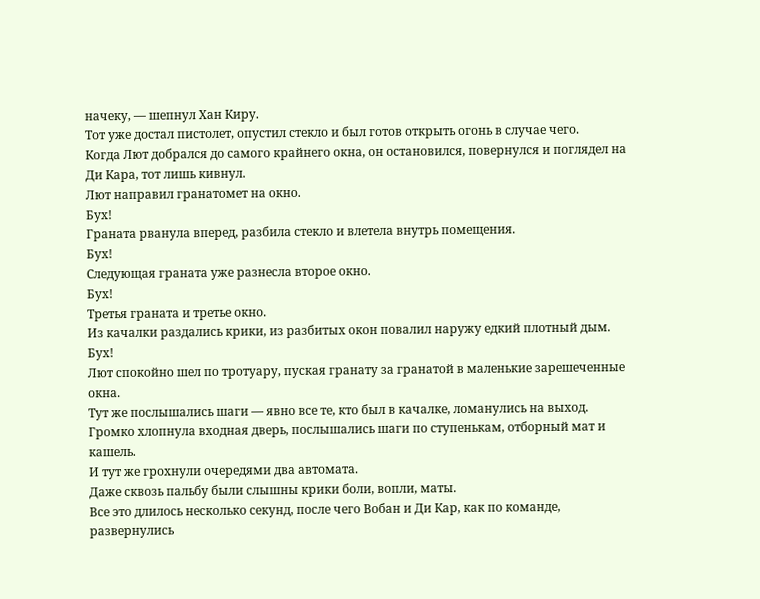начеку, — шепнул Хан Киру.
Тот уже достал пистолет, опустил стекло и был готов открыть огонь в случае чего.
Когда Лют добрался до самого крайнего окна, он остановился, повернулся и поглядел на Ди Кара, тот лишь кивнул.
Лют направил гранатомет на окно.
Бух!
Граната рванула вперед, разбила стекло и влетела внутрь помещения.
Бух!
Следующая граната уже разнесла второе окно.
Бух!
Третья граната и третье окно.
Из качалки раздались крики, из разбитых окон повалил наружу едкий плотный дым.
Бух!
Лют спокойно шел по тротуару, пуская гранату за гранатой в маленькие зарешеченные окна.
Тут же послышались шаги — явно все те, кто был в качалке, ломанулись на выход.
Громко хлопнула входная дверь, послышались шаги по ступенькам, отборный мат и кашель.
И тут же грохнули очередями два автомата.
Даже сквозь пальбу были слышны крики боли, вопли, маты.
Все это длилось несколько секунд, после чего Вобан и Ди Кар, как по команде, развернулись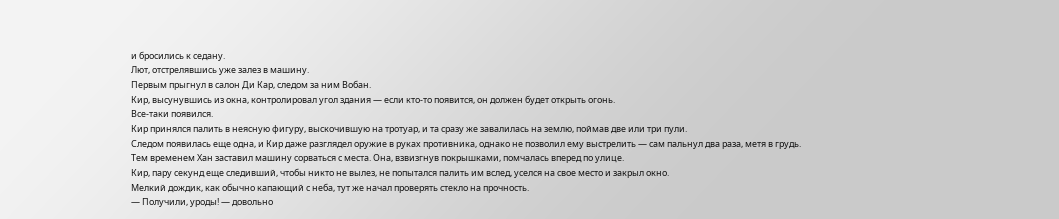и бросились к седану.
Лют, отстрелявшись уже залез в машину.
Первым прыгнул в салон Ди Кар, следом за ним Вобан.
Кир, высунувшись из окна, контролировал угол здания — если кто-то появится, он должен будет открыть огонь.
Все-таки появился.
Кир принялся палить в неясную фигуру, выскочившую на тротуар, и та сразу же завалилась на землю, поймав две или три пули.
Следом появилась еще одна, и Кир даже разглядел оружие в руках противника, однако не позволил ему выстрелить — сам пальнул два раза, метя в грудь.
Тем временем Хан заставил машину сорваться с места. Она, взвизгнув покрышками, помчалась вперед по улице.
Кир, пару секунд еще следивший, чтобы никто не вылез, не попытался палить им вслед, уселся на свое место и закрыл окно.
Мелкий дождик, как обычно капающий с неба, тут же начал проверять стекло на прочность.
— Получили, уроды! — довольно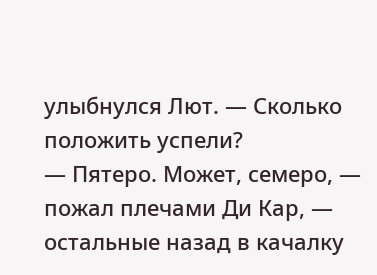улыбнулся Лют. — Сколько положить успели?
— Пятеро. Может, семеро, — пожал плечами Ди Кар, — остальные назад в качалку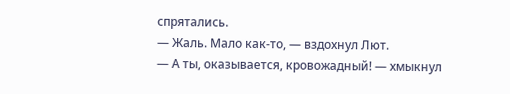спрятались.
— Жаль. Мало как-то, — вздохнул Лют.
— А ты, оказывается, кровожадный! — хмыкнул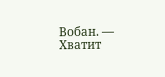Вобан. — Хватит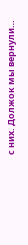с них. Должок мы вернули…